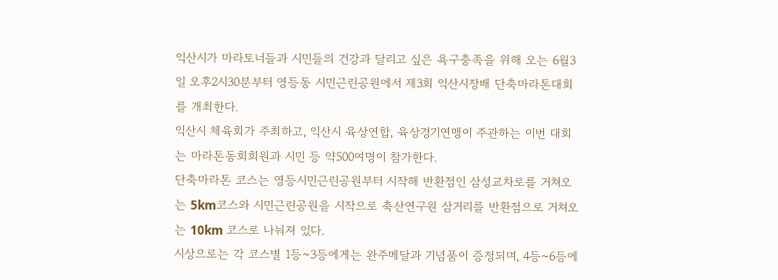익산시가 마라토너들과 시민들의 건강과 달리고 싶은 욕구충족을 위해 오는 6월3일 오후2시30분부터 영등동 시민근린공원에서 제3회 익산시장배 단축마라톤대회를 개최한다.
익산시 체육회가 주최하고, 익산시 육상연합, 육상경기연맹이 주관하는 이번 대회는 마라톤동회회원과 시민 등 약500여명이 참가한다.
단축마라톤 코스는 영등시민근린공원부터 시작해 반환점인 삼성교차로를 거쳐오는 5km코스와 시민근린공원을 시작으로 축산연구원 삼거리를 반환점으로 거쳐오는 10km 코스로 나눠져 있다.
시상으로는 각 코스별 1등~3등에게는 완주메달과 기념품이 증정되며, 4등~6등에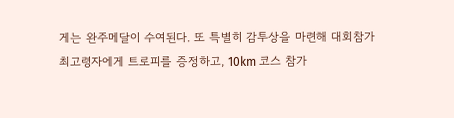게는 완주메달이 수여된다. 또 특별히 감투상을 마련해 대회참가 최고령자에게 트로피를 증정하고, 10km 코스 참가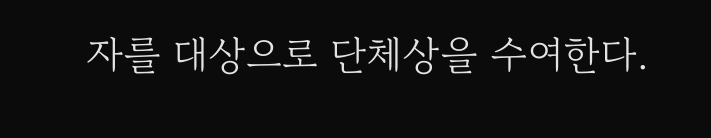자를 대상으로 단체상을 수여한다.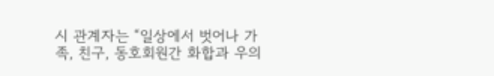시 관계자는 “일상에서 벗어나 가족, 친구, 동호회원간 화합과 우의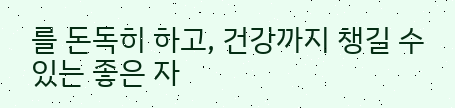를 돈독히 하고, 건강까지 챙길 수 있는 좋은 자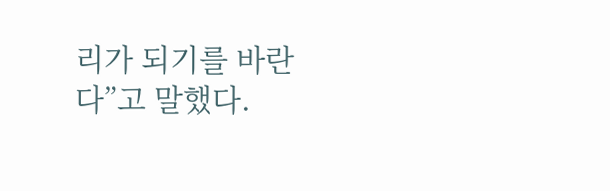리가 되기를 바란다”고 말했다.